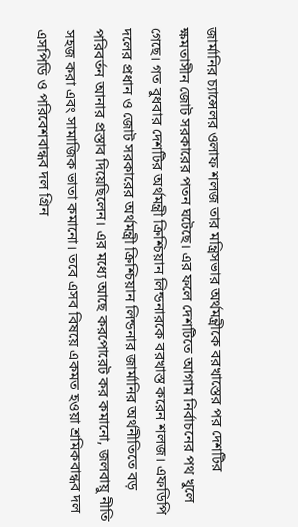জার্মানির চ্যান্সেলর ওলাফ শলজ তার মন্ত্রিসভার অর্থমন্ত্রীকে বরখাস্তের পর দেশটির ক্ষমতাসীন জোট সরকারের পতন ঘটেছে। এর ফলে দেশটিতে আগাম নির্বাচনের পথ খুলে গেছে। গত বুধবার দেশটির অর্থমন্ত্রী ক্রিশ্চিয়ান লিন্ডনারকে বরখাস্ত করেন শলজ। এফডিপি দলের প্রধান ও জোট সরকারের অর্থমন্ত্রী ক্রিশ্চিয়ান লিন্ডনার জার্মানির অর্থনীতিতে বড় পরিবর্তন আনার প্রস্তাব দিয়েছিলেন। এর মধ্যে আছে করপোরেট কর কমানো, জলবায়ু নীতি সহজ করা এবং সামাজিক ভাতা কমানো। তবে এসব বিষয়ে একমত হওয়া শ্রমিকবান্ধব দল এসপিডি ও পরিবেশবান্ধব দল গ্রিন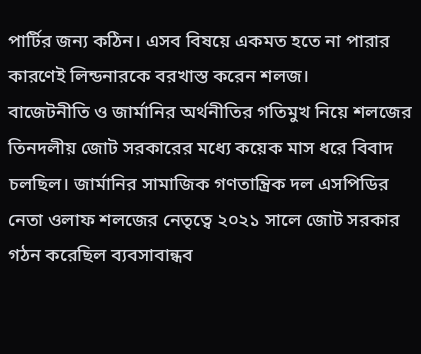পার্টির জন্য কঠিন। এসব বিষয়ে একমত হতে না পারার কারণেই লিন্ডনারকে বরখাস্ত করেন শলজ।
বাজেটনীতি ও জার্মানির অর্থনীতির গতিমুখ নিয়ে শলজের তিনদলীয় জোট সরকারের মধ্যে কয়েক মাস ধরে বিবাদ চলছিল। জার্মানির সামাজিক গণতান্ত্রিক দল এসপিডির নেতা ওলাফ শলজের নেতৃত্বে ২০২১ সালে জোট সরকার গঠন করেছিল ব্যবসাবান্ধব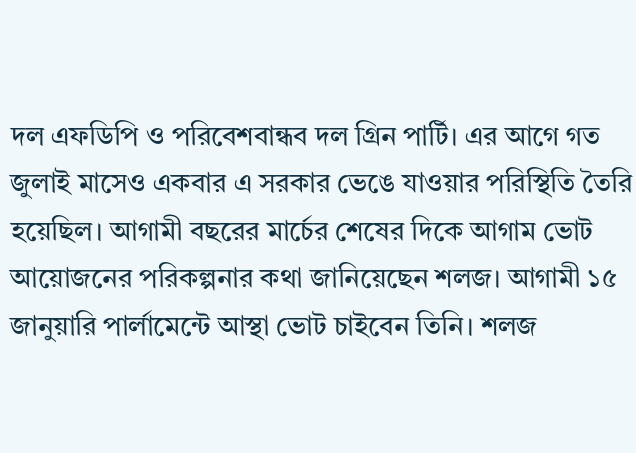দল এফডিপি ও পরিবেশবান্ধব দল গ্রিন পার্টি। এর আগে গত জুলাই মাসেও একবার এ সরকার ভেঙে যাওয়ার পরিস্থিতি তৈরি হয়েছিল। আগামী বছরের মার্চের শেষের দিকে আগাম ভোট আয়োজনের পরিকল্পনার কথা জানিয়েছেন শলজ। আগামী ১৫ জানুয়ারি পার্লামেন্টে আস্থা ভোট চাইবেন তিনি। শলজ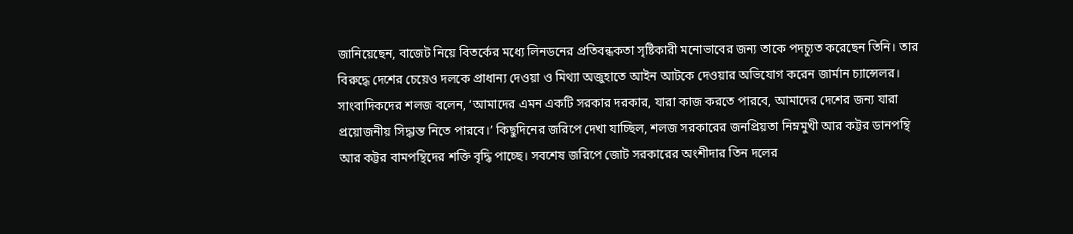জানিয়েছেন, বাজেট নিয়ে বিতর্কের মধ্যে লিনডনের প্রতিবন্ধকতা সৃষ্টিকারী মনোভাবের জন্য তাকে পদচ্যুত করেছেন তিনি। তার বিরুদ্ধে দেশের চেয়েও দলকে প্রাধান্য দেওয়া ও মিথ্যা অজুহাতে আইন আটকে দেওয়ার অভিযোগ করেন জার্মান চ্যান্সেলর। সাংবাদিকদের শলজ বলেন, ‘আমাদের এমন একটি সরকার দরকার, যারা কাজ করতে পারবে, আমাদের দেশের জন্য যারা প্রয়োজনীয় সিদ্ধান্ত নিতে পারবে।’ কিছুদিনের জরিপে দেখা যাচ্ছিল, শলজ সরকারের জনপ্রিয়তা নিম্নমুখী আর কট্টর ডানপন্থি আর কট্টর বামপন্থিদের শক্তি বৃদ্ধি পাচ্ছে। সবশেষ জরিপে জোট সরকারের অংশীদার তিন দলের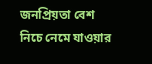জনপ্রিয়তা বেশ নিচে নেমে যাওয়ার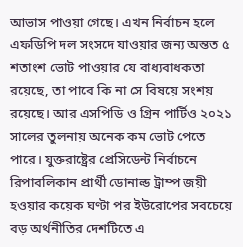আভাস পাওয়া গেছে। এখন নির্বাচন হলে এফডিপি দল সংসদে যাওয়ার জন্য অন্তত ৫ শতাংশ ভোট পাওয়ার যে বাধ্যবাধকতা রয়েছে, তা পাবে কি না সে বিষয়ে সংশয় রয়েছে। আর এসপিডি ও গ্রিন পার্টিও ২০২১ সালের তুলনায় অনেক কম ভোট পেতে পারে। যুক্তরাষ্ট্রের প্রেসিডেন্ট নির্বাচনে রিপাবলিকান প্রার্থী ডোনাল্ড ট্রাম্প জয়ী হওয়ার কয়েক ঘণ্টা পর ইউরোপের সবচেয়ে বড় অর্থনীতির দেশটিতে এ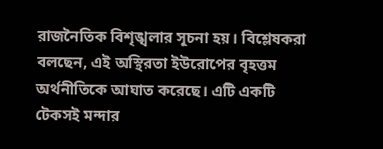রাজনৈতিক বিশৃঙ্খলার সূচনা হয়। বিশ্লেষকরা বলছেন, এই অস্থিরতা ইউরোপের বৃহত্তম অর্থনীতিকে আঘাত করেছে। এটি একটি টেকসই মন্দার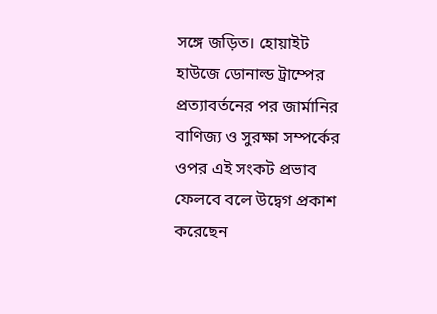সঙ্গে জড়িত। হোয়াইট হাউজে ডোনাল্ড ট্রাম্পের প্রত্যাবর্তনের পর জার্মানির বাণিজ্য ও সুরক্ষা সম্পর্কের ওপর এই সংকট প্রভাব ফেলবে বলে উদ্বেগ প্রকাশ করেছেন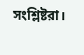সংশ্লিষ্টরা।